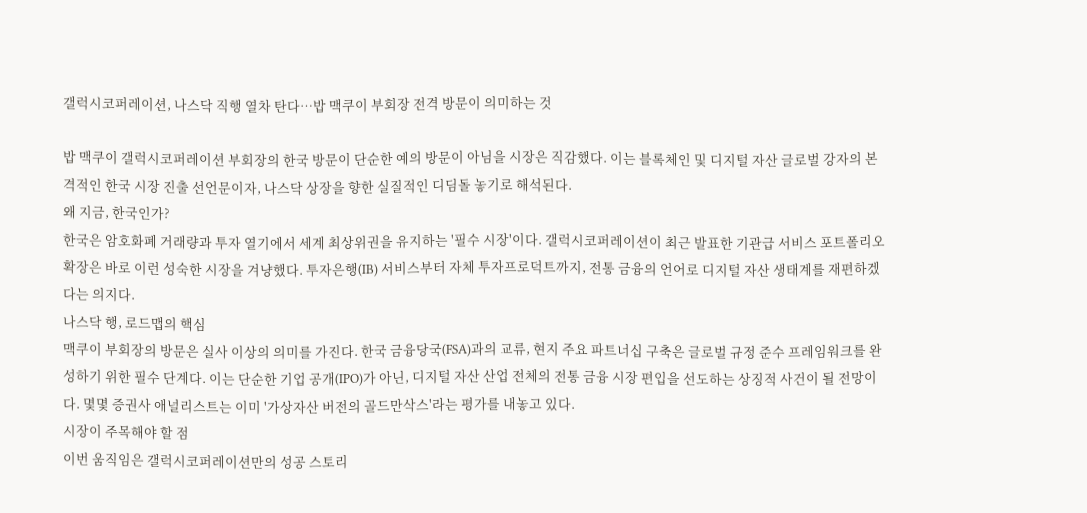갤럭시코퍼레이션, 나스닥 직행 열차 탄다…밥 맥쿠이 부회장 전격 방문이 의미하는 것

밥 맥쿠이 갤럭시코퍼레이션 부회장의 한국 방문이 단순한 예의 방문이 아님을 시장은 직감했다. 이는 블록체인 및 디지털 자산 글로벌 강자의 본격적인 한국 시장 진출 선언문이자, 나스닥 상장을 향한 실질적인 디딤돌 놓기로 해석된다.
왜 지금, 한국인가?
한국은 암호화폐 거래량과 투자 열기에서 세계 최상위권을 유지하는 '필수 시장'이다. 갤럭시코퍼레이션이 최근 발표한 기관급 서비스 포트폴리오 확장은 바로 이런 성숙한 시장을 겨냥했다. 투자은행(IB) 서비스부터 자체 투자프로덕트까지, 전통 금융의 언어로 디지털 자산 생태계를 재편하겠다는 의지다.
나스닥 행, 로드맵의 핵심
맥쿠이 부회장의 방문은 실사 이상의 의미를 가진다. 한국 금융당국(FSA)과의 교류, 현지 주요 파트너십 구축은 글로벌 규정 준수 프레임워크를 완성하기 위한 필수 단계다. 이는 단순한 기업 공개(IPO)가 아닌, 디지털 자산 산업 전체의 전통 금융 시장 편입을 선도하는 상징적 사건이 될 전망이다. 몇몇 증권사 애널리스트는 이미 '가상자산 버전의 골드만삭스'라는 평가를 내놓고 있다.
시장이 주목해야 할 점
이번 움직임은 갤럭시코퍼레이션만의 성공 스토리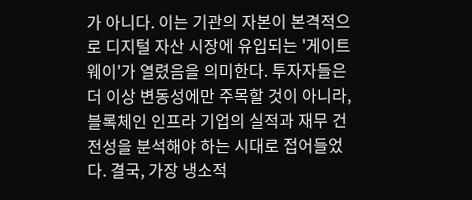가 아니다. 이는 기관의 자본이 본격적으로 디지털 자산 시장에 유입되는 '게이트웨이'가 열렸음을 의미한다. 투자자들은 더 이상 변동성에만 주목할 것이 아니라, 블록체인 인프라 기업의 실적과 재무 건전성을 분석해야 하는 시대로 접어들었다. 결국, 가장 냉소적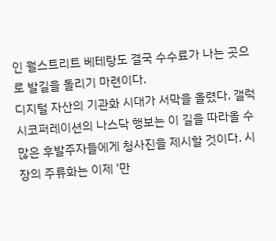인 월스트리트 베테랑도 결국 수수료가 나는 곳으로 발길을 돌리기 마련이다.
디지털 자산의 기관화 시대가 서막을 올렸다. 갤럭시코퍼레이션의 나스닥 행보는 이 길을 따라올 수많은 후발주자들에게 청사진을 제시할 것이다. 시장의 주류화는 이제 '만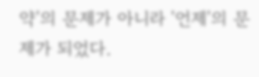약'의 문제가 아니라 '언제'의 문제가 되었다.